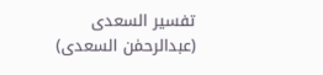تفسیر السعدی (عبدالرحمٰن السعدی)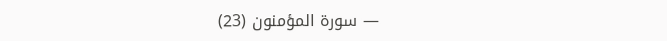— سورۃ المؤمنون (23)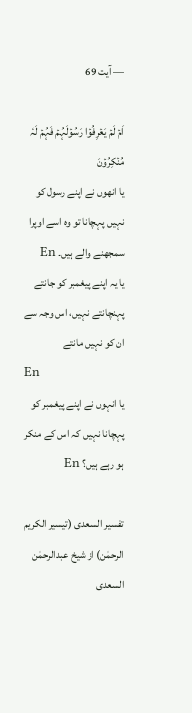— آیت 69

اَمۡ لَمۡ یَعۡرِفُوۡا رَسُوۡلَہُمۡ فَہُمۡ لَہٗ مُنۡکِرُوۡنَ
یا انھوں نے اپنے رسول کو نہیں پہچانا تو وہ اسے اوپرا سمجھنے والے ہیں۔ En
یا یہ اپنے پیغمبر کو جانتے پہنچانتے نہیں، اس وجہ سے ان کو نہیں مانتے
En
یا انہوں نے اپنے پیغمبر کو پہچانا نہیں کہ اس کے منکر ہو رہے ہیں؟ En

تفسیر السعدی (تیسیر الکریم الرحمٰن) از شیخ عبدالرحمٰن السعدی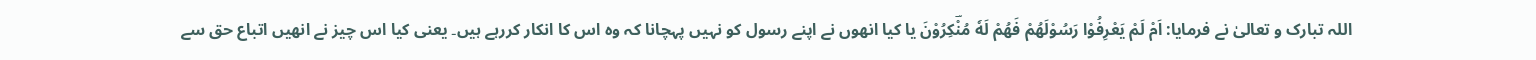اللہ تبارک و تعالیٰ نے فرمایا: اَمْ لَمْ یَعْرِفُوْا رَسُوْلَهُمْ فَهُمْ لَهٗ مُنْؔكِرُوْنَ یا کیا انھوں نے اپنے رسول کو نہیں پہچانا کہ وہ اس کا انکار کررہے ہیں۔ یعنی کیا اس چیز نے انھیں اتباع حق سے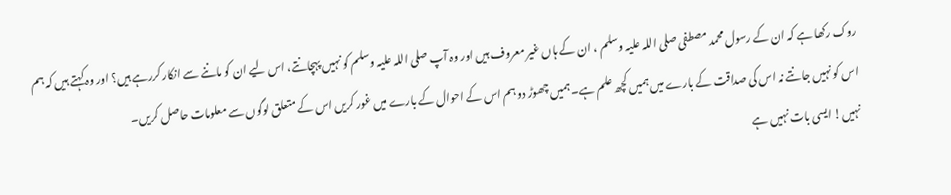روک رکھا ہے کہ ان کے رسول محمد مصطفی صلی اللہ علیہ وسلم ، ان کے ہاں غیر معروف ہیں اور وہ آپ صلی اللہ علیہ وسلم کو نہیں پہچانتے، اس لیے ان کو ماننے سے انکار کررہے ہیں؟ اور وہ کہتے ہیں کہ ہم اس کو نہیں جانتے نہ اس کی صداقت کے بارے میں ہمیں کچھ علم ہے۔ ہمیں چھوڑ دو ہم اس کے احوال کے بارے میں غور کریں اس کے متعلق لوگوں سے معلومات حاصل کریں۔
نہیں! ایسی بات نہیں ہے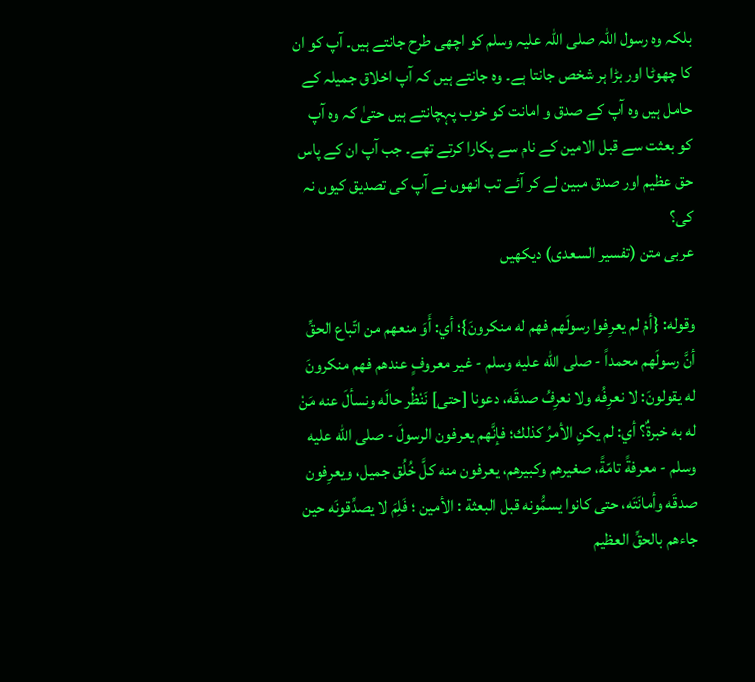بلکہ وہ رسول اللہ صلی اللہ علیہ وسلم کو اچھی طرح جانتے ہیں۔ آپ کو ان کا چھوٹا اور بڑا ہر شخص جانتا ہے۔ وہ جانتے ہیں کہ آپ اخلاق جمیلہ کے حامل ہیں وہ آپ کے صدق و امانت کو خوب پہچانتے ہیں حتیٰ کہ وہ آپ کو بعثت سے قبل الامین کے نام سے پکارا کرتے تھے۔ جب آپ ان کے پاس حق عظیم اور صدق مبین لے کر آئے تب انھوں نے آپ کی تصدیق کیوں نہ کی؟
عربی متن (تفسیر السعدی) دیکھیں

وقوله: {أمْ لم يعرِفوا رسولَهم فهم له منكرونَ}؛ أي: أَوَ منعهم من اتّباع الحقِّ أنَّ رسولَهم محمداً - صلى الله عليه وسلم - غير معروفٍ عندهم فهم منكرونَ له يقولونَ: لا نعرِفُه ولا نعرِفُ صدقَه، دعونا [حتى] نَنْظُر حالَه ونسألَ عنه مَنْ له به خبرةٌ؟ أي: لم يكنِ الأمرُ كذلك؛ فإنَّهم يعرفون الرسولَ - صلى الله عليه وسلم - معرفةً تامّةً، صغيرهم وكبيرهم، يعرفون منه كلَّ خُلُق جميل، ويعرِفون صدقَه وأمانَتَه، حتى كانوا يسمُّونه قبل البعثة : الأمين ؛ فَلِمَ لا يصدِّقونَه حين جاءهم بالحقِّ العظيم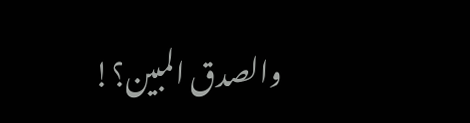والصدق المبين؟!